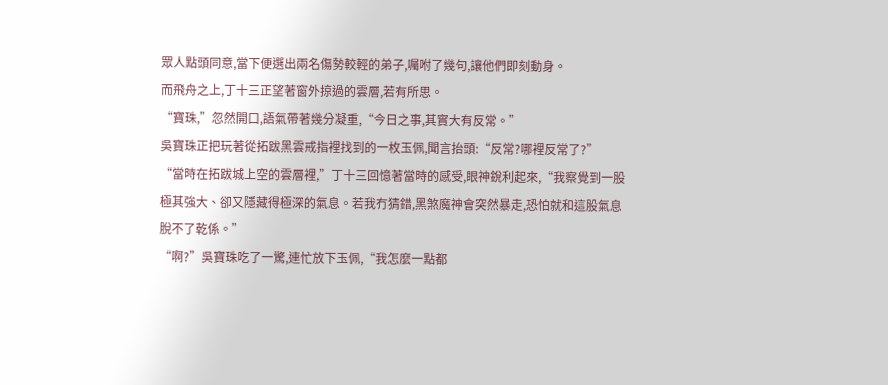眾人點頭同意,當下便選出兩名傷勢較輕的弟子,囑咐了幾句,讓他們即刻動身。
而飛舟之上,丁十三正望著窗外掠過的雲層,若有所思。
“寶珠,”忽然開口,語氣帶著幾分凝重,“今日之事,其實大有反常。”
吳寶珠正把玩著從拓跋黑雲戒指裡找到的一枚玉佩,聞言抬頭:“反常?哪裡反常了?”
“當時在拓跋城上空的雲層裡,”丁十三回憶著當時的感受,眼神銳利起來,“我察覺到一股極其強大、卻又隱藏得極深的氣息。若我冇猜錯,黑煞魔神會突然暴走,恐怕就和這股氣息脫不了乾係。”
“啊?”吳寶珠吃了一驚,連忙放下玉佩,“我怎麼一點都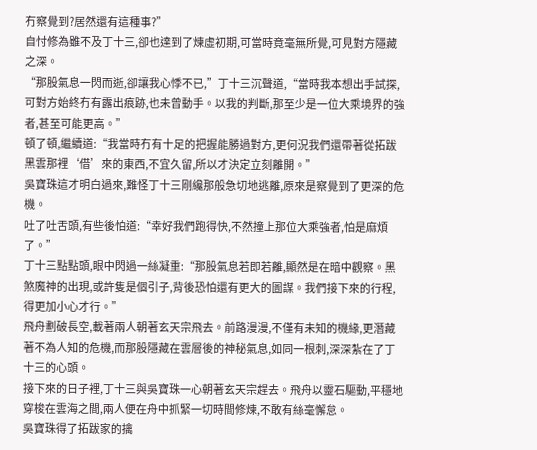冇察覺到?居然還有這種事?”
自忖修為雖不及丁十三,卻也達到了煉虛初期,可當時竟毫無所覺,可見對方隱藏之深。
“那股氣息一閃而逝,卻讓我心悸不已,”丁十三沉聲道,“當時我本想出手試探,可對方始終冇有露出痕跡,也未曾動手。以我的判斷,那至少是一位大乘境界的強者,甚至可能更高。”
頓了頓,繼續道:“我當時冇有十足的把握能勝過對方,更何況我們還帶著從拓跋黑雲那裡‘借’來的東西,不宜久留,所以才決定立刻離開。”
吳寶珠這才明白過來,難怪丁十三剛纔那般急切地逃離,原來是察覺到了更深的危機。
吐了吐舌頭,有些後怕道:“幸好我們跑得快,不然撞上那位大乘強者,怕是麻煩了。”
丁十三點點頭,眼中閃過一絲凝重:“那股氣息若即若離,顯然是在暗中觀察。黑煞魔神的出現,或許隻是個引子,背後恐怕還有更大的圖謀。我們接下來的行程,得更加小心才行。”
飛舟劃破長空,載著兩人朝著玄天宗飛去。前路漫漫,不僅有未知的機緣,更潛藏著不為人知的危機,而那股隱藏在雲層後的神秘氣息,如同一根刺,深深紮在了丁十三的心頭。
接下來的日子裡,丁十三與吳寶珠一心朝著玄天宗趕去。飛舟以靈石驅動,平穩地穿梭在雲海之間,兩人便在舟中抓緊一切時間修煉,不敢有絲毫懈怠。
吳寶珠得了拓跋家的擒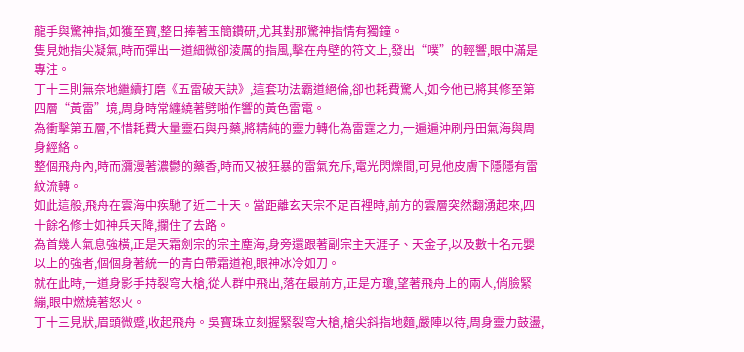龍手與驚神指,如獲至寶,整日捧著玉簡鑽研,尤其對那驚神指情有獨鐘。
隻見她指尖凝氣,時而彈出一道細微卻淩厲的指風,擊在舟壁的符文上,發出“噗”的輕響,眼中滿是專注。
丁十三則無奈地繼續打磨《五雷破天訣》,這套功法霸道絕倫,卻也耗費驚人,如今他已將其修至第四層“黃雷”境,周身時常纏繞著劈啪作響的黃色雷電。
為衝擊第五層,不惜耗費大量靈石與丹藥,將精純的靈力轉化為雷霆之力,一遍遍沖刷丹田氣海與周身經絡。
整個飛舟內,時而瀰漫著濃鬱的藥香,時而又被狂暴的雷氣充斥,電光閃爍間,可見他皮膚下隱隱有雷紋流轉。
如此這般,飛舟在雲海中疾馳了近二十天。當距離玄天宗不足百裡時,前方的雲層突然翻湧起來,四十餘名修士如神兵天降,攔住了去路。
為首幾人氣息強橫,正是天霜劍宗的宗主塵海,身旁還跟著副宗主天涯子、天金子,以及數十名元嬰以上的強者,個個身著統一的青白帶霜道袍,眼神冰冷如刀。
就在此時,一道身影手持裂穹大槍,從人群中飛出,落在最前方,正是方瓊,望著飛舟上的兩人,俏臉緊繃,眼中燃燒著怒火。
丁十三見狀,眉頭微蹙,收起飛舟。吳寶珠立刻握緊裂穹大槍,槍尖斜指地麵,嚴陣以待,周身靈力鼓盪,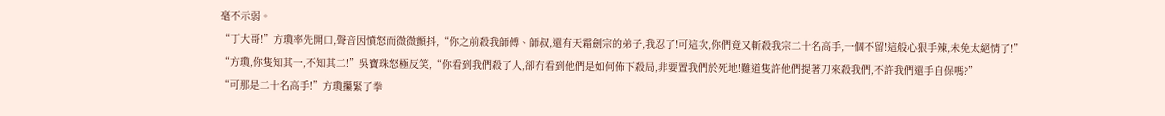毫不示弱。
“丁大哥!”方瓊率先開口,聲音因憤怒而微微顫抖,“你之前殺我師傅、師叔,還有天霜劍宗的弟子,我忍了!可這次,你們竟又斬殺我宗二十名高手,一個不留!這般心狠手辣,未免太絕情了!”
“方瓊,你隻知其一,不知其二!”吳寶珠怒極反笑,“你看到我們殺了人,卻冇看到他們是如何佈下殺局,非要置我們於死地!難道隻許他們提著刀來殺我們,不許我們還手自保嗎?”
“可那是二十名高手!”方瓊攥緊了拳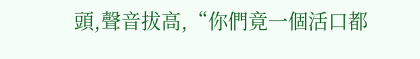頭,聲音拔高,“你們竟一個活口都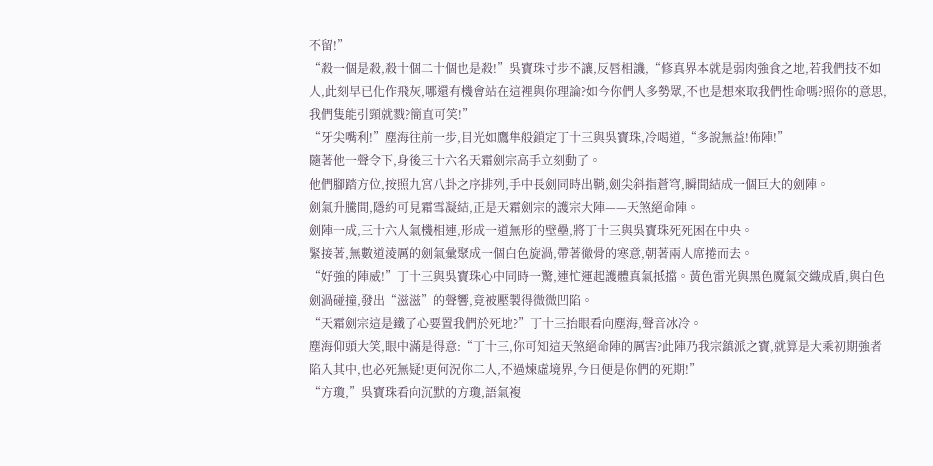不留!”
“殺一個是殺,殺十個二十個也是殺!”吳寶珠寸步不讓,反唇相譏,“修真界本就是弱肉強食之地,若我們技不如人,此刻早已化作飛灰,哪還有機會站在這裡與你理論?如今你們人多勢眾,不也是想來取我們性命嗎?照你的意思,我們隻能引頸就戮?簡直可笑!”
“牙尖嘴利!”塵海往前一步,目光如鷹隼般鎖定丁十三與吳寶珠,冷喝道,“多說無益!佈陣!”
隨著他一聲令下,身後三十六名天霜劍宗高手立刻動了。
他們腳踏方位,按照九宮八卦之序排列,手中長劍同時出鞘,劍尖斜指蒼穹,瞬間結成一個巨大的劍陣。
劍氣升騰間,隱約可見霜雪凝結,正是天霜劍宗的護宗大陣——天煞絕命陣。
劍陣一成,三十六人氣機相連,形成一道無形的壁壘,將丁十三與吳寶珠死死困在中央。
緊接著,無數道淩厲的劍氣彙聚成一個白色旋渦,帶著徹骨的寒意,朝著兩人席捲而去。
“好強的陣威!”丁十三與吳寶珠心中同時一驚,連忙運起護體真氣抵擋。黃色雷光與黑色魔氣交織成盾,與白色劍渦碰撞,發出“滋滋”的聲響,竟被壓製得微微凹陷。
“天霜劍宗這是鐵了心要置我們於死地?”丁十三抬眼看向塵海,聲音冰冷。
塵海仰頭大笑,眼中滿是得意:“丁十三,你可知這天煞絕命陣的厲害?此陣乃我宗鎮派之寶,就算是大乘初期強者陷入其中,也必死無疑!更何況你二人,不過煉虛境界,今日便是你們的死期!”
“方瓊,”吳寶珠看向沉默的方瓊,語氣複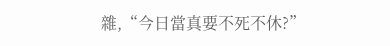雜,“今日當真要不死不休?”